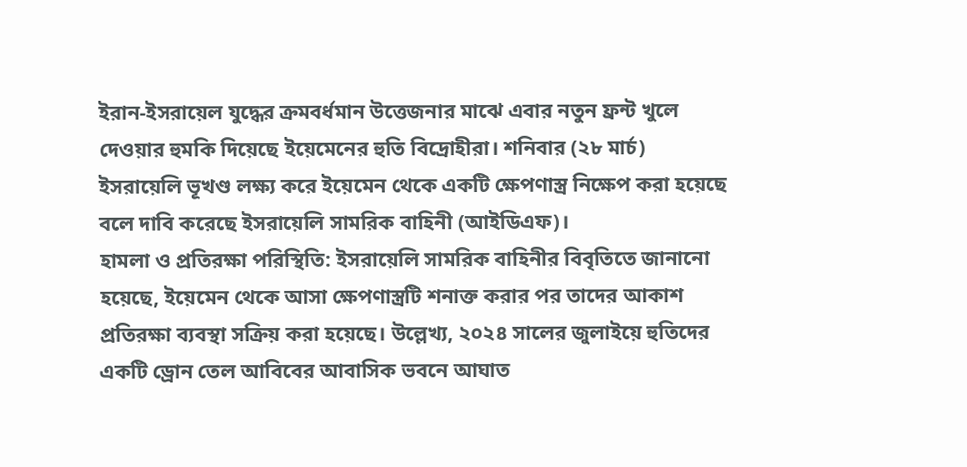ইরান-ইসরায়েল যুদ্ধের ক্রমবর্ধমান উত্তেজনার মাঝে এবার নতুন ফ্রন্ট খুলে দেওয়ার হুমকি দিয়েছে ইয়েমেনের হুতি বিদ্রোহীরা। শনিবার (২৮ মার্চ) ইসরায়েলি ভূখণ্ড লক্ষ্য করে ইয়েমেন থেকে একটি ক্ষেপণাস্ত্র নিক্ষেপ করা হয়েছে বলে দাবি করেছে ইসরায়েলি সামরিক বাহিনী (আইডিএফ)।
হামলা ও প্রতিরক্ষা পরিস্থিতি: ইসরায়েলি সামরিক বাহিনীর বিবৃতিতে জানানো হয়েছে, ইয়েমেন থেকে আসা ক্ষেপণাস্ত্রটি শনাক্ত করার পর তাদের আকাশ প্রতিরক্ষা ব্যবস্থা সক্রিয় করা হয়েছে। উল্লেখ্য, ২০২৪ সালের জুলাইয়ে হুতিদের একটি ড্রোন তেল আবিবের আবাসিক ভবনে আঘাত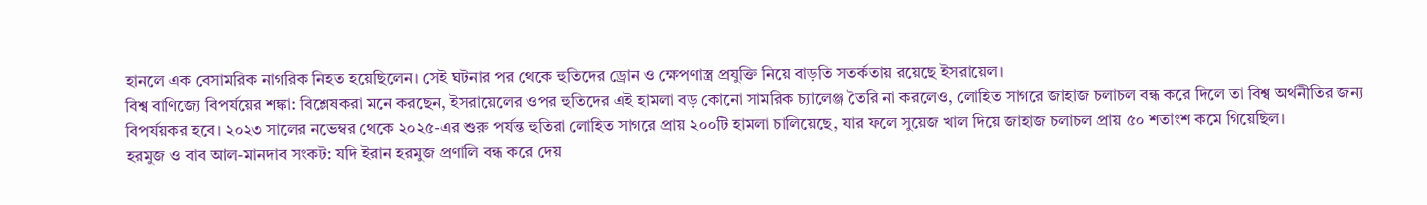হানলে এক বেসামরিক নাগরিক নিহত হয়েছিলেন। সেই ঘটনার পর থেকে হুতিদের ড্রোন ও ক্ষেপণাস্ত্র প্রযুক্তি নিয়ে বাড়তি সতর্কতায় রয়েছে ইসরায়েল।
বিশ্ব বাণিজ্যে বিপর্যয়ের শঙ্কা: বিশ্লেষকরা মনে করছেন, ইসরায়েলের ওপর হুতিদের এই হামলা বড় কোনো সামরিক চ্যালেঞ্জ তৈরি না করলেও, লোহিত সাগরে জাহাজ চলাচল বন্ধ করে দিলে তা বিশ্ব অর্থনীতির জন্য বিপর্যয়কর হবে। ২০২৩ সালের নভেম্বর থেকে ২০২৫-এর শুরু পর্যন্ত হুতিরা লোহিত সাগরে প্রায় ২০০টি হামলা চালিয়েছে, যার ফলে সুয়েজ খাল দিয়ে জাহাজ চলাচল প্রায় ৫০ শতাংশ কমে গিয়েছিল।
হরমুজ ও বাব আল-মানদাব সংকট: যদি ইরান হরমুজ প্রণালি বন্ধ করে দেয়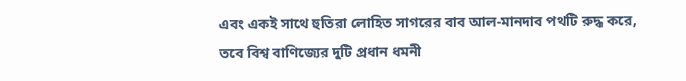এবং একই সাথে হুতিরা লোহিত সাগরের বাব আল-মানদাব পথটি রুদ্ধ করে, তবে বিশ্ব বাণিজ্যের দুটি প্রধান ধমনী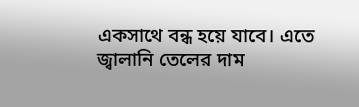একসাথে বন্ধ হয়ে যাবে। এতে জ্বালানি তেলের দাম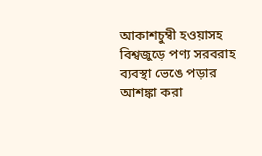আকাশচুম্বী হওয়াসহ বিশ্বজুড়ে পণ্য সরবরাহ ব্যবস্থা ভেঙে পড়ার আশঙ্কা করা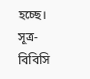হচ্ছে।
সূত্র- বিবিসি